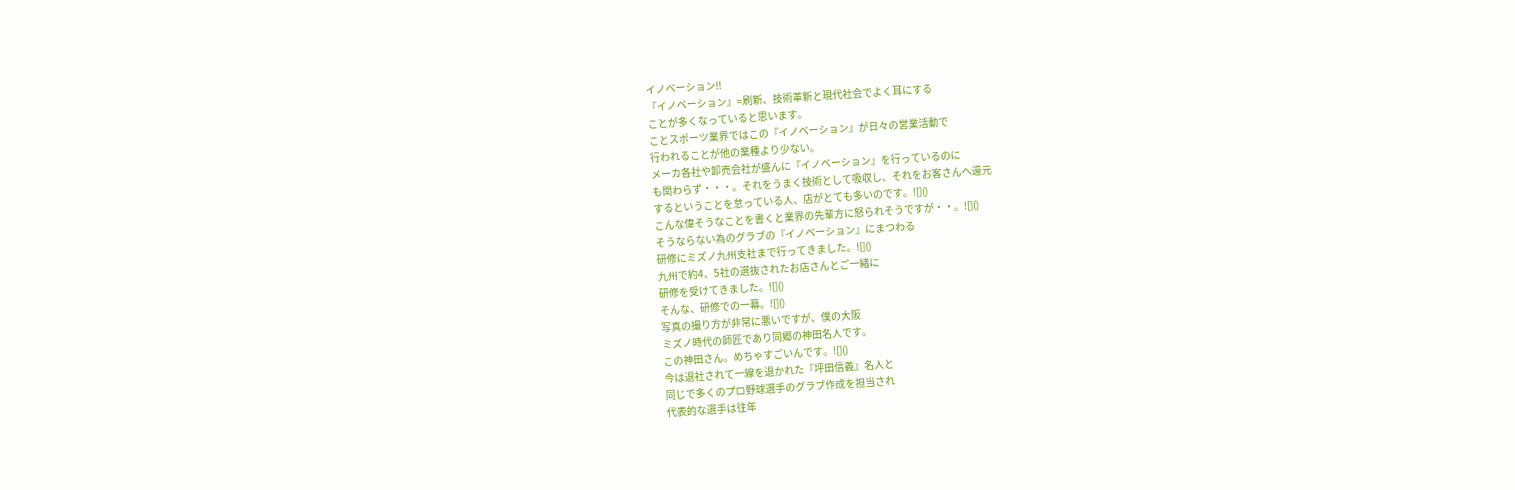イノベーション!!
『イノベーション』=刷新、技術革新と現代社会でよく耳にする
ことが多くなっていると思います。
ことスポーツ業界ではこの『イノベーション』が日々の営業活動で
行われることが他の業種より少ない。
メーカ各社や卸売会社が盛んに『イノベーション』を行っているのに
も関わらず・・・。それをうまく技術として吸収し、それをお客さんへ還元
するということを怠っている人、店がとても多いのです。![]()
こんな偉そうなことを書くと業界の先輩方に怒られそうですが・・。![]()
そうならない為のグラブの『イノベーション』にまつわる
研修にミズノ九州支社まで行ってきました。![]()
九州で約4、5社の選抜されたお店さんとご一緒に
研修を受けてきました。![]()
そんな、研修での一幕。![]()
写真の撮り方が非常に悪いですが、僕の大阪
ミズノ時代の師匠であり同郷の神田名人です。
この神田さん。めちゃすごいんです。![]()
今は退社されて一線を退かれた『坪田信義』名人と
同じで多くのプロ野球選手のグラブ作成を担当され
代表的な選手は往年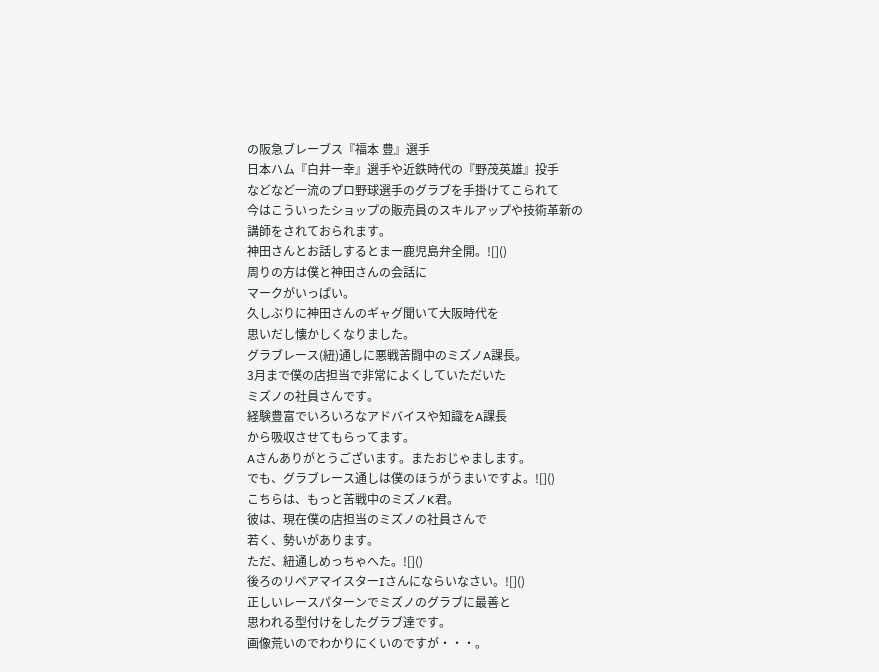の阪急ブレーブス『福本 豊』選手
日本ハム『白井一幸』選手や近鉄時代の『野茂英雄』投手
などなど一流のプロ野球選手のグラブを手掛けてこられて
今はこういったショップの販売員のスキルアップや技術革新の
講師をされておられます。
神田さんとお話しするとまー鹿児島弁全開。![]()
周りの方は僕と神田さんの会話に
マークがいっぱい。
久しぶりに神田さんのギャグ聞いて大阪時代を
思いだし懐かしくなりました。
グラブレース(紐)通しに悪戦苦闘中のミズノA課長。
3月まで僕の店担当で非常によくしていただいた
ミズノの社員さんです。
経験豊富でいろいろなアドバイスや知識をA課長
から吸収させてもらってます。
Aさんありがとうございます。またおじゃまします。
でも、グラブレース通しは僕のほうがうまいですよ。![]()
こちらは、もっと苦戦中のミズノK君。
彼は、現在僕の店担当のミズノの社員さんで
若く、勢いがあります。
ただ、紐通しめっちゃへた。![]()
後ろのリペアマイスターIさんにならいなさい。![]()
正しいレースパターンでミズノのグラブに最善と
思われる型付けをしたグラブ達です。
画像荒いのでわかりにくいのですが・・・。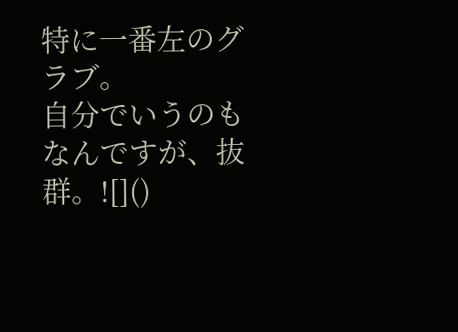特に一番左のグラブ。
自分でいうのもなんですが、抜群。![]()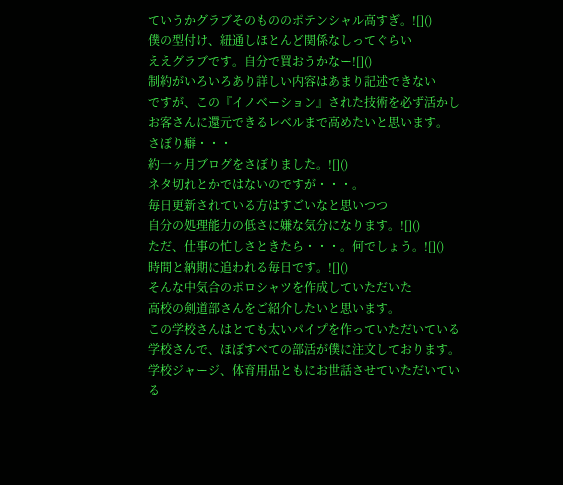ていうかグラブそのもののポテンシャル高すぎ。![]()
僕の型付け、紐通しほとんど関係なしってぐらい
ええグラブです。自分で買おうかなー![]()
制約がいろいろあり詳しい内容はあまり記述できない
ですが、この『イノベーション』された技術を必ず活かし
お客さんに還元できるレベルまで高めたいと思います。
さぼり癖・・・
約一ヶ月ブログをさぼりました。![]()
ネタ切れとかではないのですが・・・。
毎日更新されている方はすごいなと思いつつ
自分の処理能力の低さに嫌な気分になります。![]()
ただ、仕事の忙しさときたら・・・。何でしょう。![]()
時間と納期に追われる毎日です。![]()
そんな中気合のポロシャツを作成していただいた
高校の剣道部さんをご紹介したいと思います。
この学校さんはとても太いパイプを作っていただいている
学校さんで、ほぼすべての部活が僕に注文しております。
学校ジャージ、体育用品ともにお世話させていただいている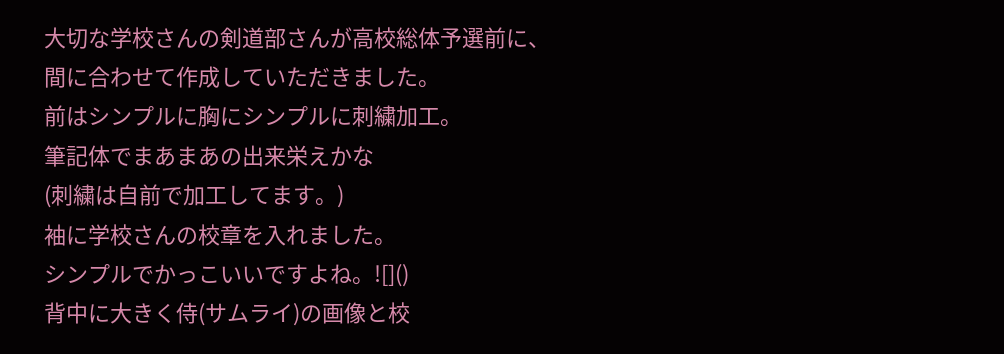大切な学校さんの剣道部さんが高校総体予選前に、
間に合わせて作成していただきました。
前はシンプルに胸にシンプルに刺繍加工。
筆記体でまあまあの出来栄えかな
(刺繍は自前で加工してます。)
袖に学校さんの校章を入れました。
シンプルでかっこいいですよね。![]()
背中に大きく侍(サムライ)の画像と校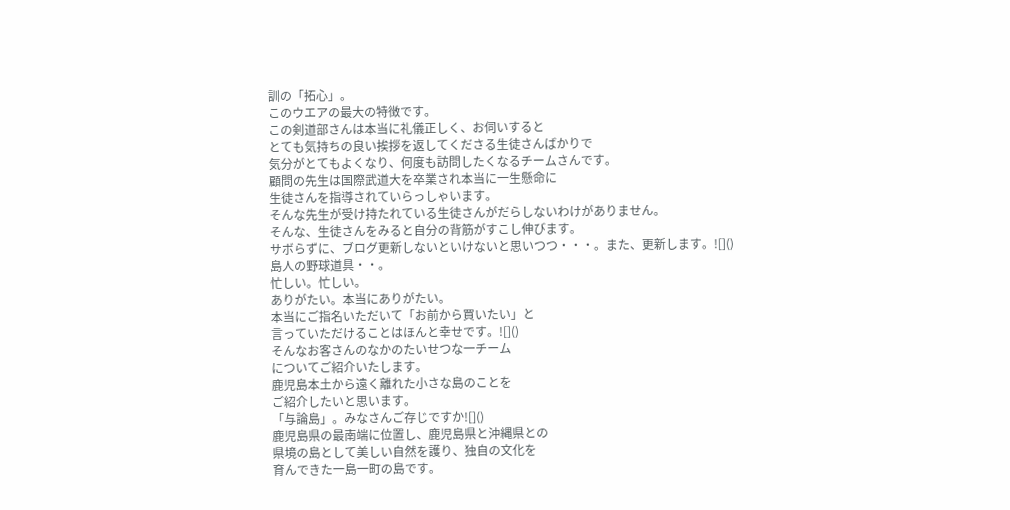訓の「拓心」。
このウエアの最大の特徴です。
この剣道部さんは本当に礼儀正しく、お伺いすると
とても気持ちの良い挨拶を返してくださる生徒さんばかりで
気分がとてもよくなり、何度も訪問したくなるチームさんです。
顧問の先生は国際武道大を卒業され本当に一生懸命に
生徒さんを指導されていらっしゃいます。
そんな先生が受け持たれている生徒さんがだらしないわけがありません。
そんな、生徒さんをみると自分の背筋がすこし伸びます。
サボらずに、ブログ更新しないといけないと思いつつ・・・。また、更新します。![]()
島人の野球道具・・。
忙しい。忙しい。
ありがたい。本当にありがたい。
本当にご指名いただいて「お前から買いたい」と
言っていただけることはほんと幸せです。![]()
そんなお客さんのなかのたいせつな一チーム
についてご紹介いたします。
鹿児島本土から遠く離れた小さな島のことを
ご紹介したいと思います。
「与論島」。みなさんご存じですか![]()
鹿児島県の最南端に位置し、鹿児島県と沖縄県との
県境の島として美しい自然を護り、独自の文化を
育んできた一島一町の島です。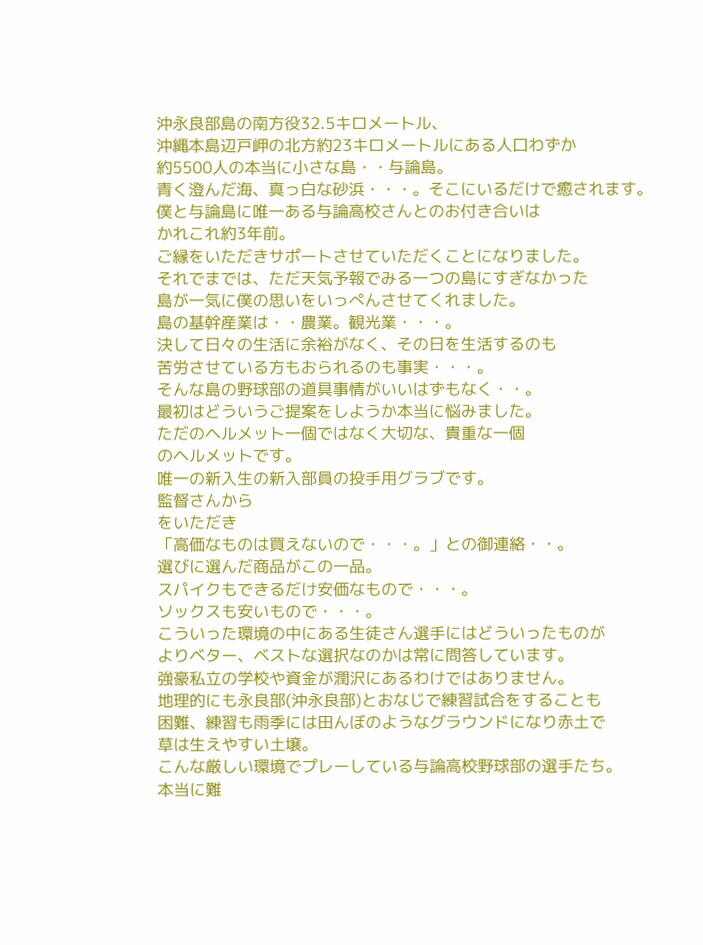沖永良部島の南方役32.5キロメートル、
沖縄本島辺戸岬の北方約23キロメートルにある人口わずか
約5500人の本当に小さな島・・与論島。
青く澄んだ海、真っ白な砂浜・・・。そこにいるだけで癒されます。
僕と与論島に唯一ある与論高校さんとのお付き合いは
かれこれ約3年前。
ご縁をいただきサポートさせていただくことになりました。
それでまでは、ただ天気予報でみる一つの島にすぎなかった
島が一気に僕の思いをいっぺんさせてくれました。
島の基幹産業は・・農業。観光業・・・。
決して日々の生活に余裕がなく、その日を生活するのも
苦労させている方もおられるのも事実・・・。
そんな島の野球部の道具事情がいいはずもなく・・。
最初はどういうご提案をしようか本当に悩みました。
ただのヘルメット一個ではなく大切な、貴重な一個
のヘルメットです。
唯一の新入生の新入部員の投手用グラブです。
監督さんから
をいただき
「高価なものは買えないので・・・。」との御連絡・・。
選びに選んだ商品がこの一品。
スパイクもできるだけ安価なもので・・・。
ソックスも安いもので・・・。
こういった環境の中にある生徒さん選手にはどういったものが
よりベター、ベストな選択なのかは常に問答しています。
強豪私立の学校や資金が潤沢にあるわけではありません。
地理的にも永良部(沖永良部)とおなじで練習試合をすることも
困難、練習も雨季には田んぼのようなグラウンドになり赤土で
草は生えやすい土壌。
こんな厳しい環境でプレーしている与論高校野球部の選手たち。
本当に難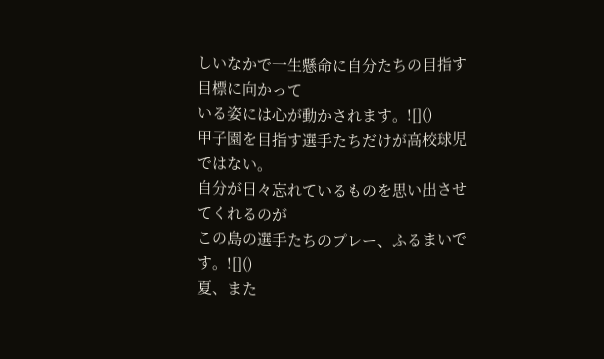しいなかで一生懸命に自分たちの目指す目標に向かって
いる姿には心が動かされます。![]()
甲子園を目指す選手たちだけが高校球児ではない。
自分が日々忘れているものを思い出させてくれるのが
この島の選手たちのプレー、ふるまいです。![]()
夏、また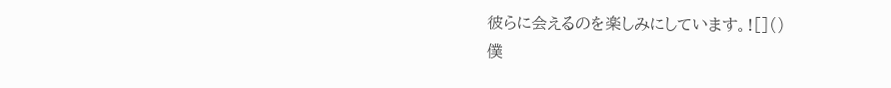彼らに会えるのを楽しみにしています。![]()
僕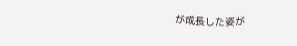が成長した姿が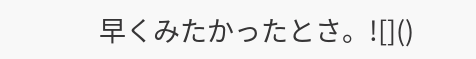早くみたかったとさ。![]()